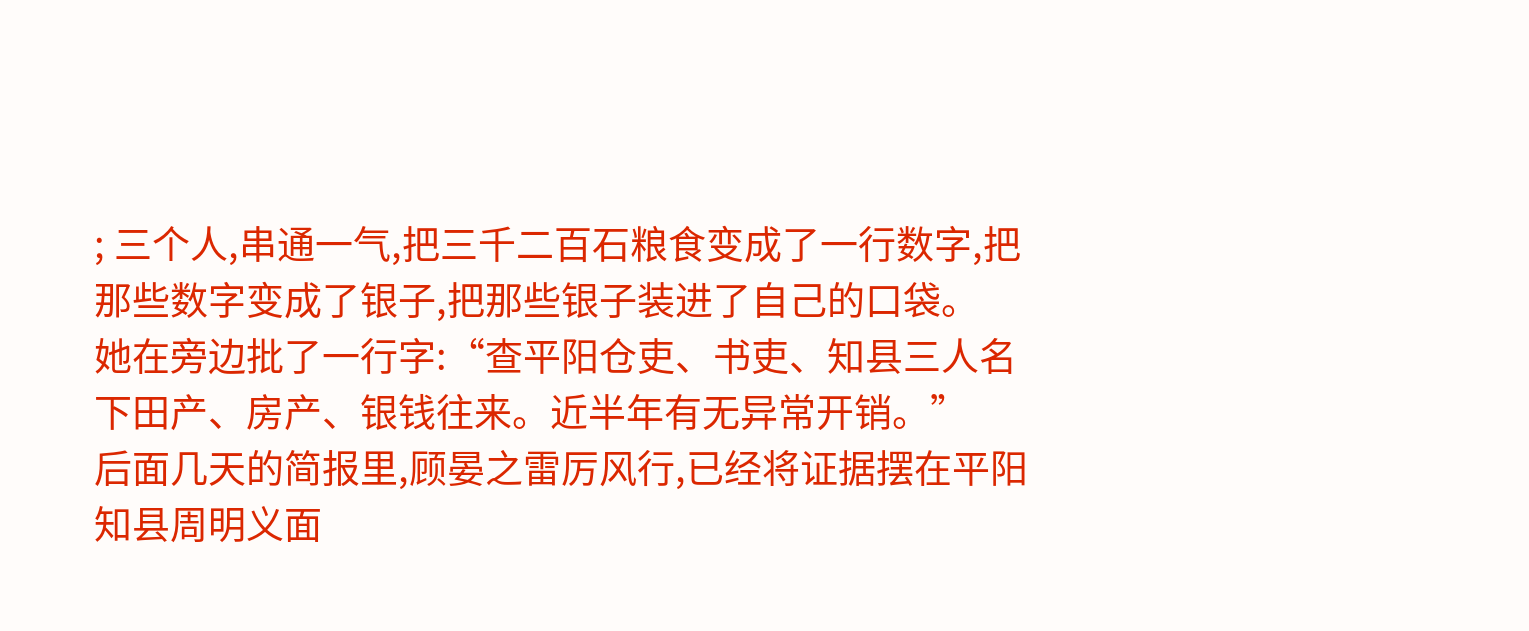; 三个人,串通一气,把三千二百石粮食变成了一行数字,把那些数字变成了银子,把那些银子装进了自己的口袋。
她在旁边批了一行字:“查平阳仓吏、书吏、知县三人名下田产、房产、银钱往来。近半年有无异常开销。”
后面几天的简报里,顾晏之雷厉风行,已经将证据摆在平阳知县周明义面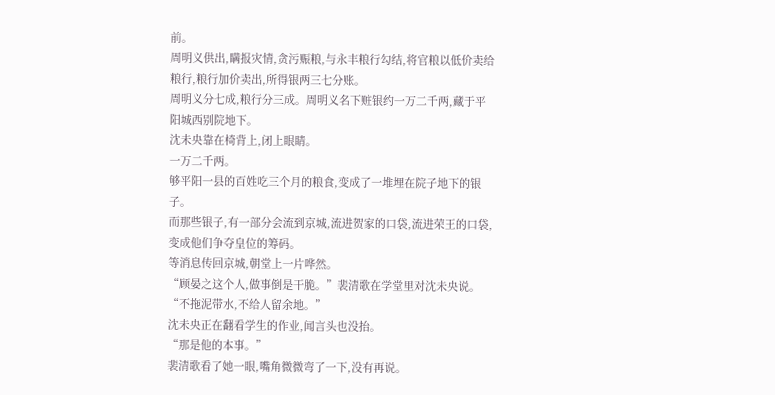前。
周明义供出,瞒报灾情,贪污赈粮,与永丰粮行勾结,将官粮以低价卖给粮行,粮行加价卖出,所得银两三七分账。
周明义分七成,粮行分三成。周明义名下赃银约一万二千两,藏于平阳城西别院地下。
沈未央靠在椅背上,闭上眼睛。
一万二千两。
够平阳一县的百姓吃三个月的粮食,变成了一堆埋在院子地下的银子。
而那些银子,有一部分会流到京城,流进贺家的口袋,流进荣王的口袋,变成他们争夺皇位的筹码。
等消息传回京城,朝堂上一片哗然。
“顾晏之这个人,做事倒是干脆。”裴清歌在学堂里对沈未央说。
“不拖泥带水,不给人留余地。”
沈未央正在翻看学生的作业,闻言头也没抬。
“那是他的本事。”
裴清歌看了她一眼,嘴角微微弯了一下,没有再说。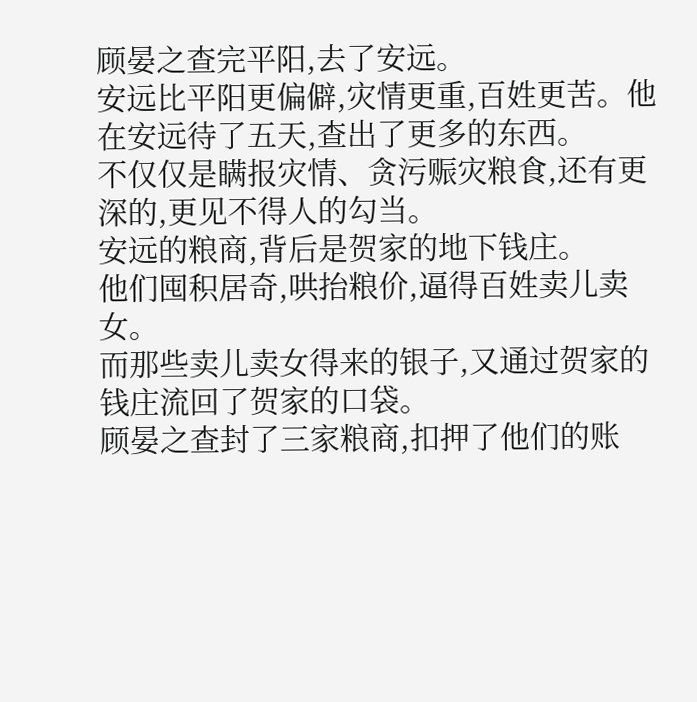顾晏之查完平阳,去了安远。
安远比平阳更偏僻,灾情更重,百姓更苦。他在安远待了五天,查出了更多的东西。
不仅仅是瞒报灾情、贪污赈灾粮食,还有更深的,更见不得人的勾当。
安远的粮商,背后是贺家的地下钱庄。
他们囤积居奇,哄抬粮价,逼得百姓卖儿卖女。
而那些卖儿卖女得来的银子,又通过贺家的钱庄流回了贺家的口袋。
顾晏之查封了三家粮商,扣押了他们的账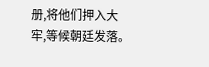册,将他们押入大牢,等候朝廷发落。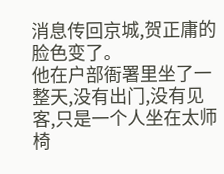消息传回京城,贺正庸的脸色变了。
他在户部衙署里坐了一整天,没有出门,没有见客,只是一个人坐在太师椅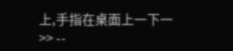上,手指在桌面上一下一>> --